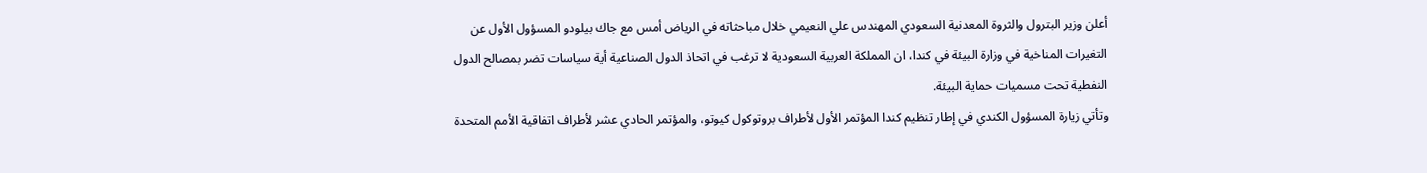أعلن وزير البترول والثروة المعدنية السعودي المهندس علي النعيمي خلال مباحثاته في الرياض أمس مع جاك بيلودو المسؤول الأول عن التغيرات المناخية في وزارة البيئة في كندا، ان المملكة العربية السعودية لا ترغب في اتحاذ الدول الصناعية أية سياسات تضر بمصالح الدول النفطية تحت مسميات حماية البيئة.
وتأتي زيارة المسؤول الكندي في إطار تنظيم كندا المؤتمر الأول لأطراف بروتوكول كيوتو، والمؤتمر الحادي عشر لأطراف اتفاقية الأمم المتحدة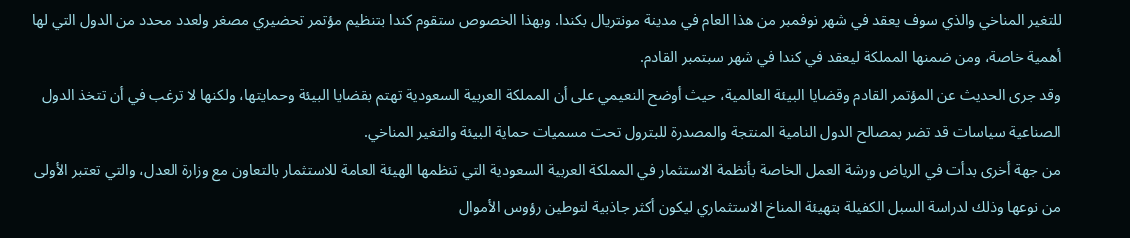للتغير المناخي والذي سوف يعقد في شهر نوفمبر من هذا العام في مدينة مونتريال بكندا. وبهذا الخصوص ستقوم كندا بتنظيم مؤتمر تحضيري مصغر ولعدد محدد من الدول التي لها أهمية خاصة، ومن ضمنها المملكة ليعقد في كندا في شهر سبتمبر القادم.
وقد جرى الحديث عن المؤتمر القادم وقضايا البيئة العالمية، حيث أوضح النعيمي على أن المملكة العربية السعودية تهتم بقضايا البيئة وحمايتها، ولكنها لا ترغب في أن تتخذ الدول الصناعية سياسات قد تضر بمصالح الدول النامية المنتجة والمصدرة للبترول تحت مسميات حماية البيئة والتغير المناخي.
من جهة أخرى بدأت في الرياض ورشة العمل الخاصة بأنظمة الاستثمار في المملكة العربية السعودية التي تنظمها الهيئة العامة للاستثمار بالتعاون مع وزارة العدل، والتي تعتبر الأولى من نوعها وذلك لدراسة السبل الكفيلة بتهيئة المناخ الاستثماري ليكون أكثر جاذبية لتوطين رؤوس الأموال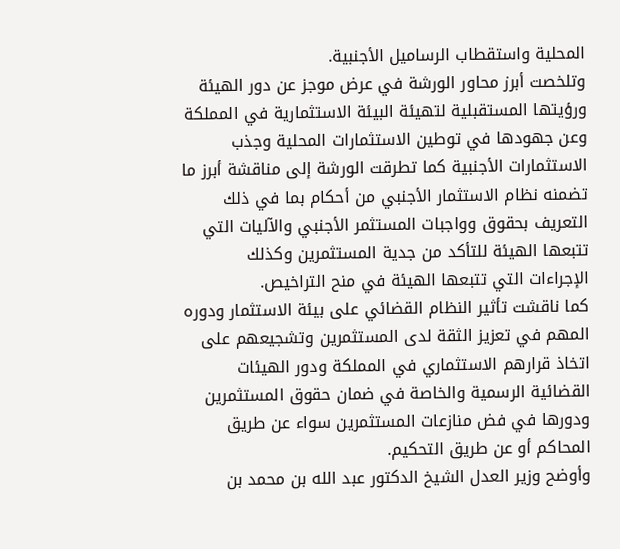المحلية واستقطاب الرساميل الأجنبية.
وتلخصت أبرز محاور الورشة في عرض موجز عن دور الهيئة ورؤيتها المستقبلية لتهيئة البيئة الاستثمارية في المملكة وعن جهودها في توطين الاستثمارات المحلية وجذب الاستثمارات الأجنبية كما تطرقت الورشة إلى مناقشة أبرز ما تضمنه نظام الاستثمار الأجنبي من أحكام بما في ذلك التعريف بحقوق وواجبات المستثمر الأجنبي والآليات التي تتبعها الهيئة للتأكد من جدية المستثمرين وكذلك الإجراءات التي تتبعها الهيئة في منح التراخيص.
كما ناقشت تأثير النظام القضائي على بيئة الاستثمار ودوره المهم في تعزيز الثقة لدى المستثمرين وتشجيعهم على اتخاذ قرارهم الاستثماري في المملكة ودور الهيئات القضائية الرسمية والخاصة في ضمان حقوق المستثمرين ودورها في فض منازعات المستثمرين سواء عن طريق المحاكم أو عن طريق التحكيم.
وأوضح وزير العدل الشيخ الدكتور عبد الله بن محمد بن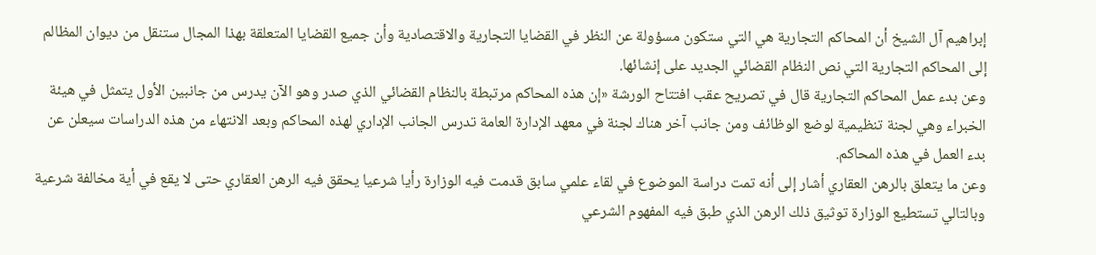إبراهيم آل الشيخ أن المحاكم التجارية هي التي ستكون مسؤولة عن النظر في القضايا التجارية والاقتصادية وأن جميع القضايا المتعلقة بهذا المجال ستنقل من ديوان المظالم إلى المحاكم التجارية التي نص النظام القضائي الجديد على إنشائها.
وعن بدء عمل المحاكم التجارية قال في تصريح عقب افتتاح الورشة «إن هذه المحاكم مرتبطة بالنظام القضائي الذي صدر وهو الآن يدرس من جانبين الأول يتمثل في هيئة الخبراء وهي لجنة تنظيمية لوضع الوظائف ومن جانب آخر هناك لجنة في معهد الإدارة العامة تدرس الجانب الإداري لهذه المحاكم وبعد الانتهاء من هذه الدراسات سيعلن عن بدء العمل في هذه المحاكم.
وعن ما يتعلق بالرهن العقاري أشار إلى أنه تمت دراسة الموضوع في لقاء علمي سابق قدمت فيه الوزارة رأيا شرعيا يحقق فيه الرهن العقاري حتى لا يقع في أية مخالفة شرعية وبالتالي تستطيع الوزارة توثيق ذلك الرهن الذي طبق فيه المفهوم الشرعي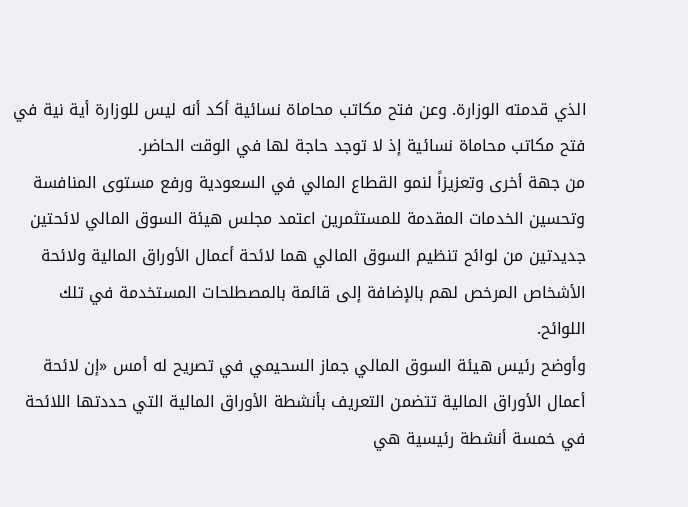الذي قدمته الوزارة. وعن فتح مكاتب محاماة نسائية أكد أنه ليس للوزارة أية نية في فتح مكاتب محاماة نسائية إذ لا توجد حاجة لها في الوقت الحاضر.
من جهة أخرى وتعزيزاً لنمو القطاع المالي في السعودية ورفع مستوى المنافسة وتحسين الخدمات المقدمة للمستثمرين اعتمد مجلس هيئة السوق المالي لائحتين جديدتين من لوائح تنظيم السوق المالي هما لائحة أعمال الأوراق المالية ولائحة الأشخاص المرخص لهم بالإضافة إلى قائمة بالمصطلحات المستخدمة في تلك اللوائح.
وأوضح رئيس هيئة السوق المالي جماز السحيمي في تصريح له أمس «إن لائحة أعمال الأوراق المالية تتضمن التعريف بأنشطة الأوراق المالية التي حددتها اللائحة في خمسة أنشطة رئيسية هي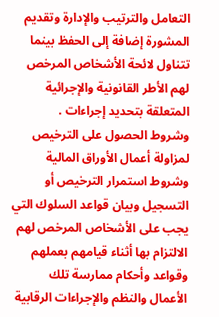التعامل والترتيب والإدارة وتقديم المشورة إضافة إلى الحفظ بينما تتناول لائحة الأشخاص المرخص لهم الأطر القانونية والإجرائية المتعلقة بتحديد إجراءات .
وشروط الحصول على الترخيص لمزاولة أعمال الأوراق المالية وشروط استمرار الترخيص أو التسجيل وبيان قواعد السلوك التي يجب على الأشخاص المرخص لهم الالتزام بها أثناء قيامهم بعملهم وقواعد وأحكام ممارسة تلك الأعمال والنظم والإجراءات الرقابية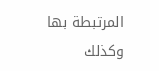المرتبطة بها وكذلك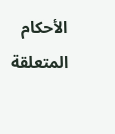الأحكام المتعلقة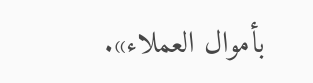بأموال العملاء».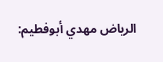الرياض مهدي أبوفطيم: